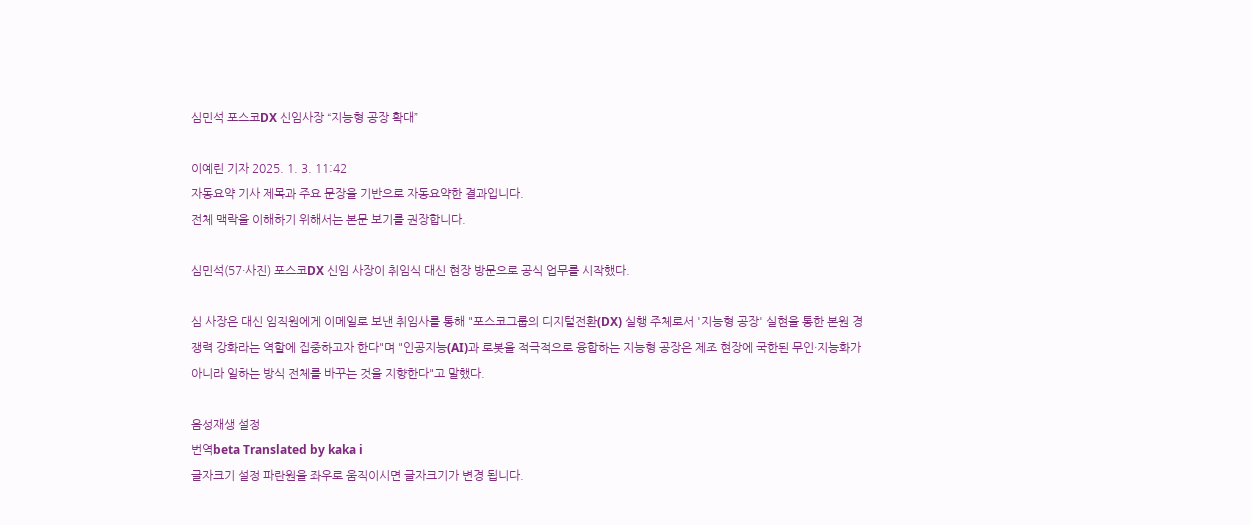심민석 포스코DX 신임사장 “지능형 공장 확대”

이예린 기자 2025. 1. 3. 11:42
자동요약 기사 제목과 주요 문장을 기반으로 자동요약한 결과입니다.
전체 맥락을 이해하기 위해서는 본문 보기를 권장합니다.

심민석(57·사진) 포스코DX 신임 사장이 취임식 대신 현장 방문으로 공식 업무를 시작했다.

심 사장은 대신 임직원에게 이메일로 보낸 취임사를 통해 "포스코그룹의 디지털전환(DX) 실행 주체로서 '지능형 공장' 실현을 통한 본원 경쟁력 강화라는 역할에 집중하고자 한다"며 "인공지능(AI)과 로봇을 적극적으로 융합하는 지능형 공장은 제조 현장에 국한된 무인·지능화가 아니라 일하는 방식 전체를 바꾸는 것을 지향한다"고 말했다.

음성재생 설정
번역beta Translated by kaka i
글자크기 설정 파란원을 좌우로 움직이시면 글자크기가 변경 됩니다.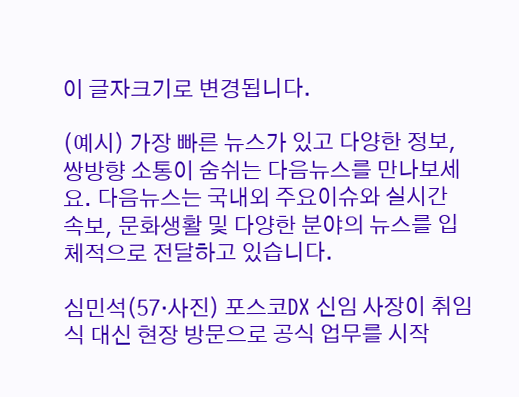이 글자크기로 변경됩니다.

(예시) 가장 빠른 뉴스가 있고 다양한 정보, 쌍방향 소통이 숨쉬는 다음뉴스를 만나보세요. 다음뉴스는 국내외 주요이슈와 실시간 속보, 문화생활 및 다양한 분야의 뉴스를 입체적으로 전달하고 있습니다.

심민석(57·사진) 포스코DX 신임 사장이 취임식 대신 현장 방문으로 공식 업무를 시작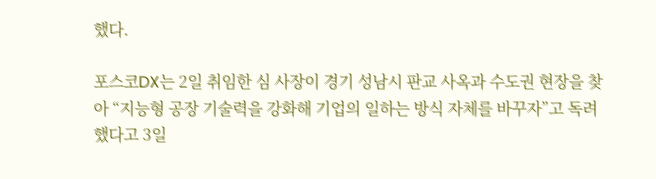했다.

포스코DX는 2일 취임한 심 사장이 경기 성남시 판교 사옥과 수도권 현장을 찾아 “지능형 공장 기술력을 강화해 기업의 일하는 방식 자체를 바꾸자”고 독려했다고 3일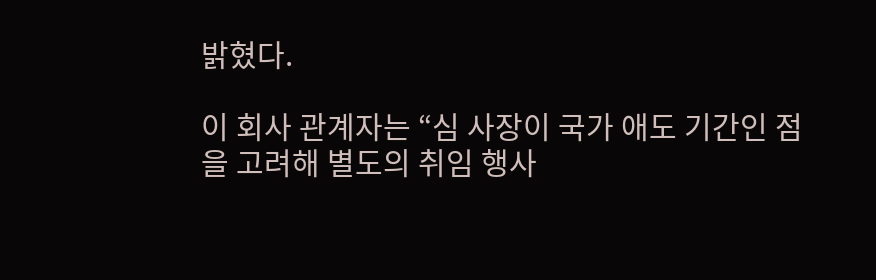밝혔다.

이 회사 관계자는 “심 사장이 국가 애도 기간인 점을 고려해 별도의 취임 행사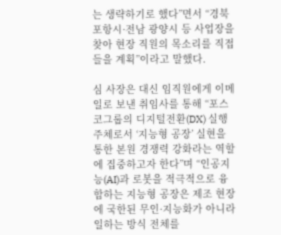는 생략하기로 했다”면서 “경북 포항시·전남 광양시 등 사업장을 찾아 현장 직원의 목소리를 직접 들을 계획”이라고 말했다.

심 사장은 대신 임직원에게 이메일로 보낸 취임사를 통해 “포스코그룹의 디지털전환(DX) 실행 주체로서 ‘지능형 공장’ 실현을 통한 본원 경쟁력 강화라는 역할에 집중하고자 한다”며 “인공지능(AI)과 로봇을 적극적으로 융합하는 지능형 공장은 제조 현장에 국한된 무인·지능화가 아니라 일하는 방식 전체를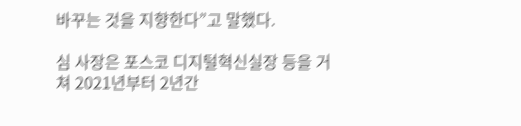바꾸는 것을 지향한다”고 말했다.

심 사장은 포스코 디지털혁신실장 등을 거쳐 2021년부터 2년간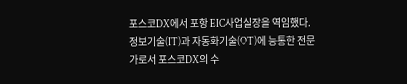포스코DX에서 포항 EIC사업실장을 역임했다. 정보기술(IT)과 자동화기술(OT)에 능통한 전문가로서 포스코DX의 수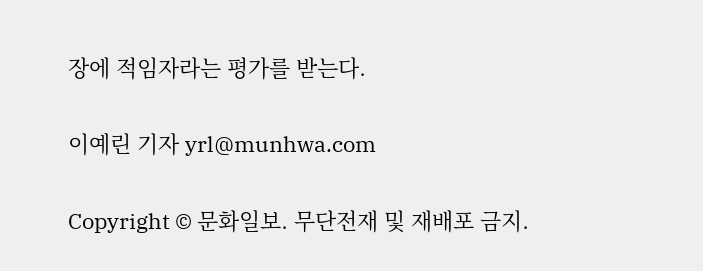장에 적임자라는 평가를 받는다.

이예린 기자 yrl@munhwa.com

Copyright © 문화일보. 무단전재 및 재배포 금지.